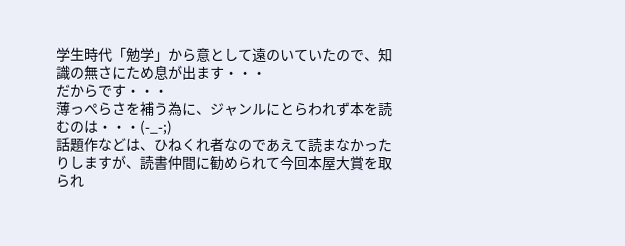学生時代「勉学」から意として遠のいていたので、知識の無さにため息が出ます・・・
だからです・・・
薄っぺらさを補う為に、ジャンルにとらわれず本を読むのは・・・(-_-;)
話題作などは、ひねくれ者なのであえて読まなかったりしますが、読書仲間に勧められて今回本屋大賞を取られ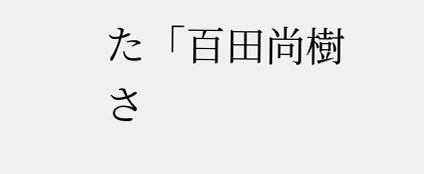た「百田尚樹さ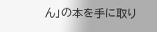ん」の本を手に取り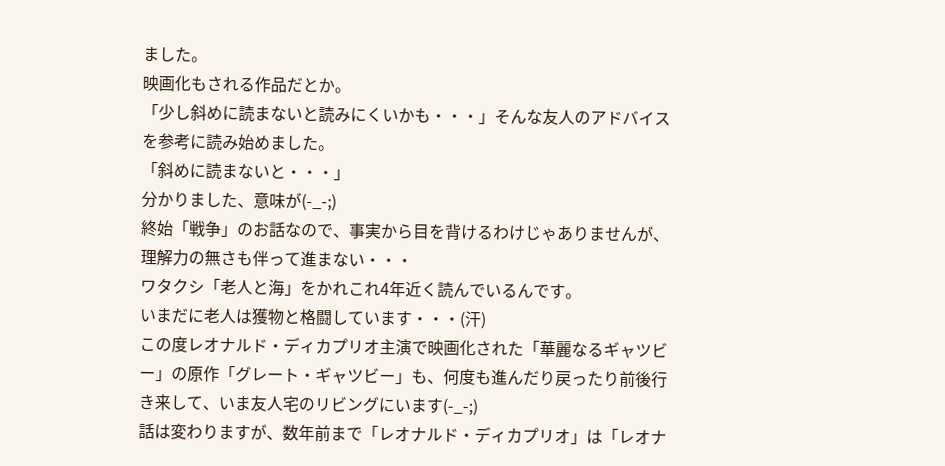ました。
映画化もされる作品だとか。
「少し斜めに読まないと読みにくいかも・・・」そんな友人のアドバイスを参考に読み始めました。
「斜めに読まないと・・・」
分かりました、意味が(-_-;)
終始「戦争」のお話なので、事実から目を背けるわけじゃありませんが、理解力の無さも伴って進まない・・・
ワタクシ「老人と海」をかれこれ4年近く読んでいるんです。
いまだに老人は獲物と格闘しています・・・(汗)
この度レオナルド・ディカプリオ主演で映画化された「華麗なるギャツビー」の原作「グレート・ギャツビー」も、何度も進んだり戻ったり前後行き来して、いま友人宅のリビングにいます(-_-;)
話は変わりますが、数年前まで「レオナルド・ディカプリオ」は「レオナ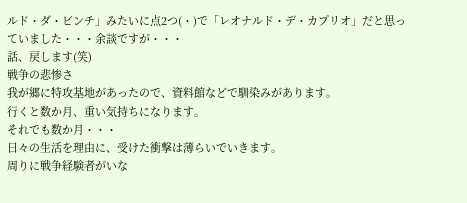ルド・ダ・ビンチ」みたいに点2つ(・)で「レオナルド・デ・カプリオ」だと思っていました・・・余談ですが・・・
話、戻します(笑)
戦争の悲惨さ
我が郷に特攻基地があったので、資料館などで馴染みがあります。
行くと数か月、重い気持ちになります。
それでも数か月・・・
日々の生活を理由に、受けた衝撃は薄らいでいきます。
周りに戦争経験者がいな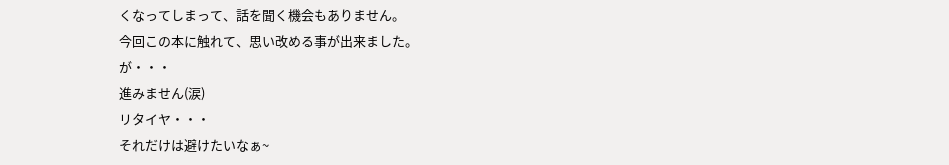くなってしまって、話を聞く機会もありません。
今回この本に触れて、思い改める事が出来ました。
が・・・
進みません(涙)
リタイヤ・・・
それだけは避けたいなぁ~